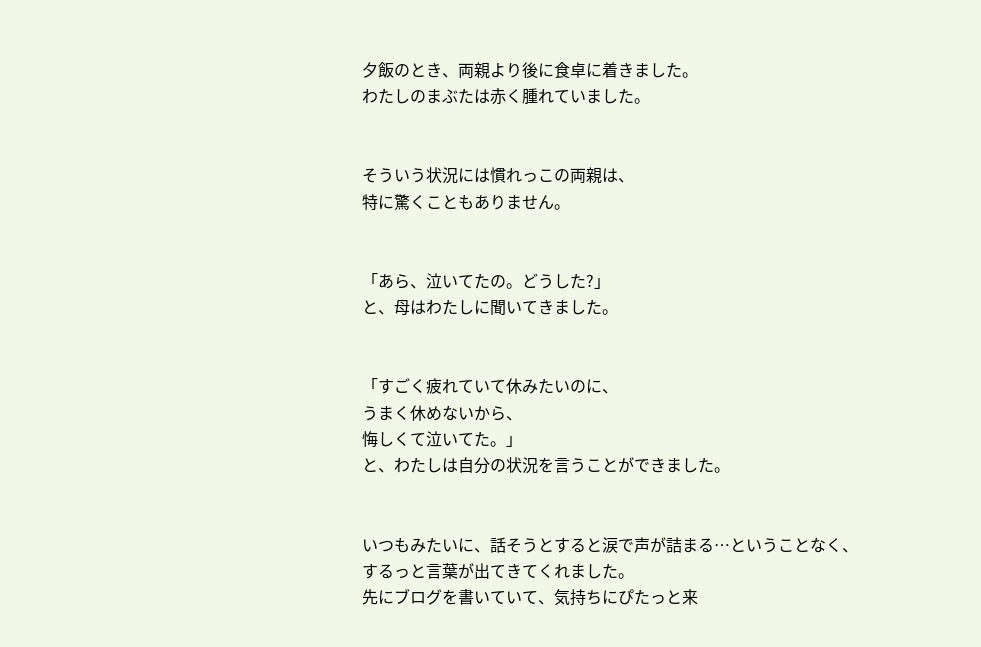夕飯のとき、両親より後に食卓に着きました。
わたしのまぶたは赤く腫れていました。


そういう状況には慣れっこの両親は、
特に驚くこともありません。


「あら、泣いてたの。どうした?」
と、母はわたしに聞いてきました。


「すごく疲れていて休みたいのに、
うまく休めないから、
悔しくて泣いてた。」
と、わたしは自分の状況を言うことができました。


いつもみたいに、話そうとすると涙で声が詰まる…ということなく、
するっと言葉が出てきてくれました。
先にブログを書いていて、気持ちにぴたっと来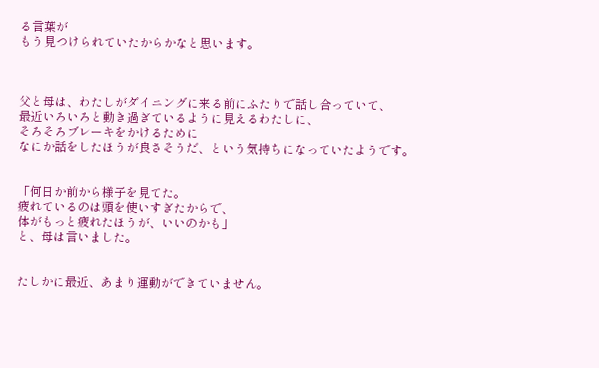る言葉が
もう見つけられていたからかなと思います。



父と母は、わたしがダイニングに来る前にふたりで話し合っていて、
最近いろいろと動き過ぎているように見えるわたしに、
そろそろブレーキをかけるために
なにか話をしたほうが良さそうだ、という気持ちになっていたようです。


「何日か前から様子を見てた。
疲れているのは頭を使いすぎたからで、
体がもっと疲れたほうが、いいのかも」
と、母は言いました。


たしかに最近、あまり運動ができていません。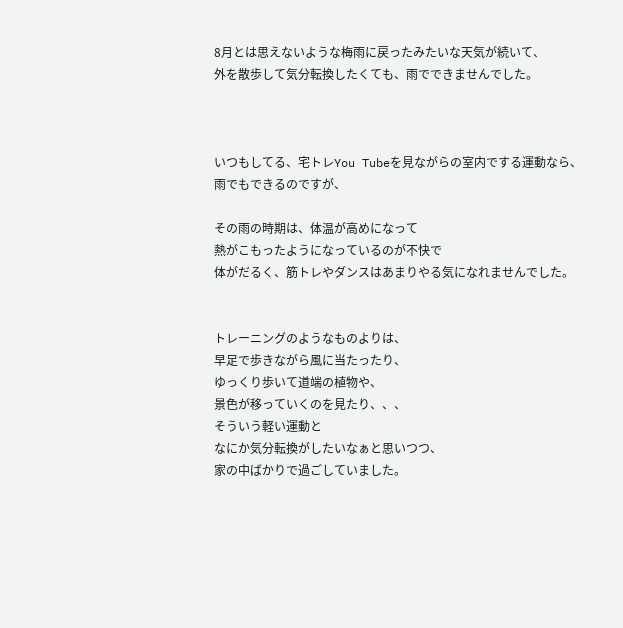8月とは思えないような梅雨に戻ったみたいな天気が続いて、
外を散歩して気分転換したくても、雨でできませんでした。



いつもしてる、宅トレYou Tubeを見ながらの室内でする運動なら、
雨でもできるのですが、

その雨の時期は、体温が高めになって
熱がこもったようになっているのが不快で
体がだるく、筋トレやダンスはあまりやる気になれませんでした。


トレーニングのようなものよりは、
早足で歩きながら風に当たったり、
ゆっくり歩いて道端の植物や、
景色が移っていくのを見たり、、、
そういう軽い運動と
なにか気分転換がしたいなぁと思いつつ、
家の中ばかりで過ごしていました。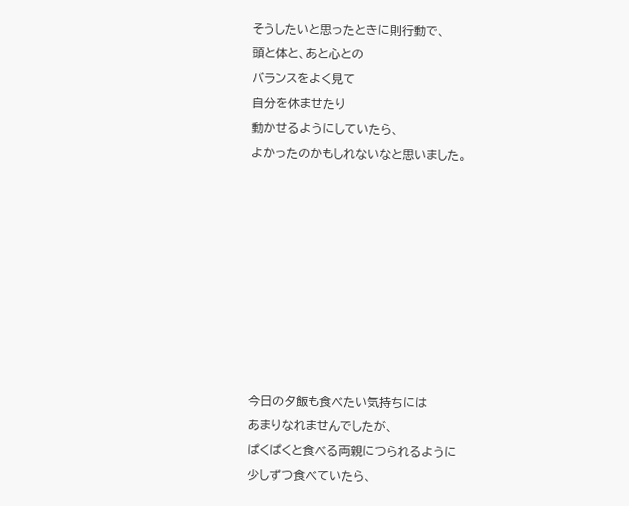そうしたいと思ったときに則行動で、
頭と体と、あと心との
バランスをよく見て
自分を休ませたり
動かせるようにしていたら、
よかったのかもしれないなと思いました。









今日の夕飯も食べたい気持ちには
あまりなれませんでしたが、
ぱくぱくと食べる両親につられるように
少しずつ食べていたら、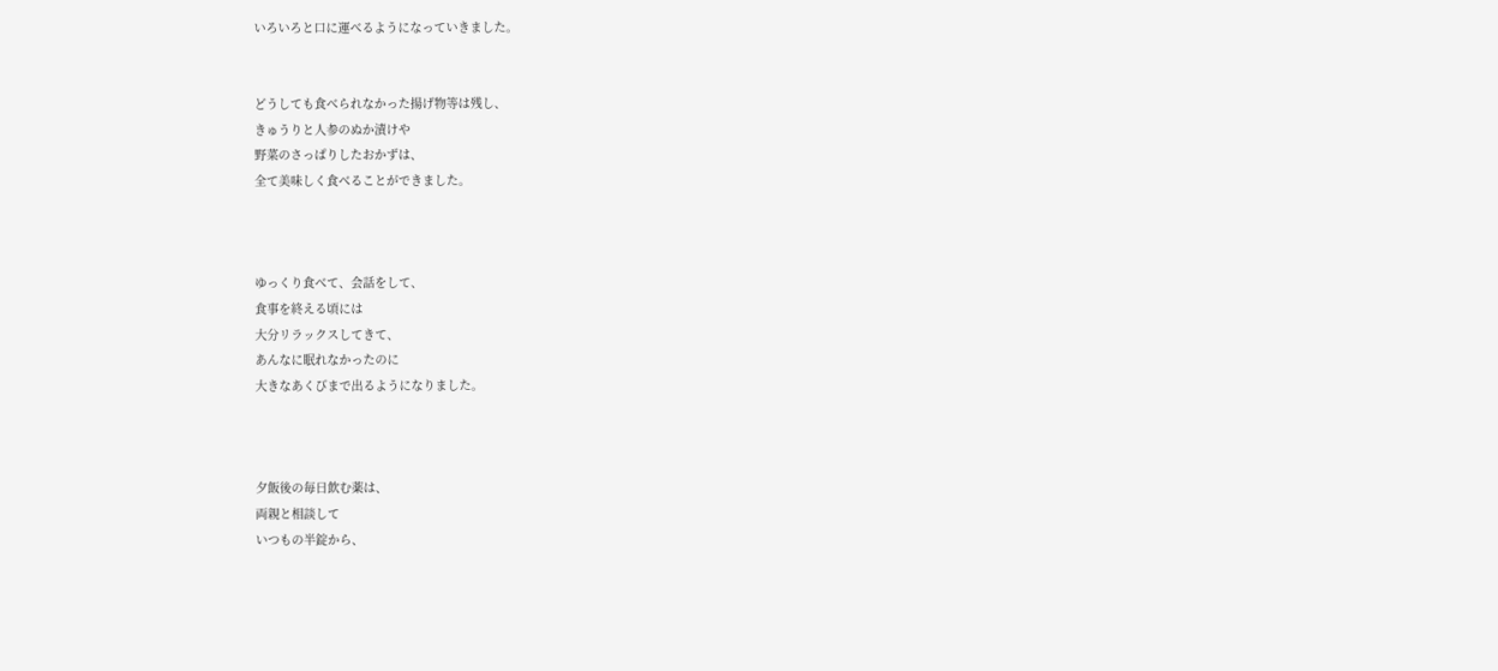いろいろと口に運べるようになっていきました。


どうしても食べられなかった揚げ物等は残し、
きゅうりと人参のぬか漬けや
野菜のさっぱりしたおかずは、
全て美味しく食べることができました。



ゆっくり食べて、会話をして、
食事を終える頃には
大分リラックスしてきて、
あんなに眠れなかったのに
大きなあくびまで出るようになりました。



夕飯後の毎日飲む薬は、
両親と相談して
いつもの半錠から、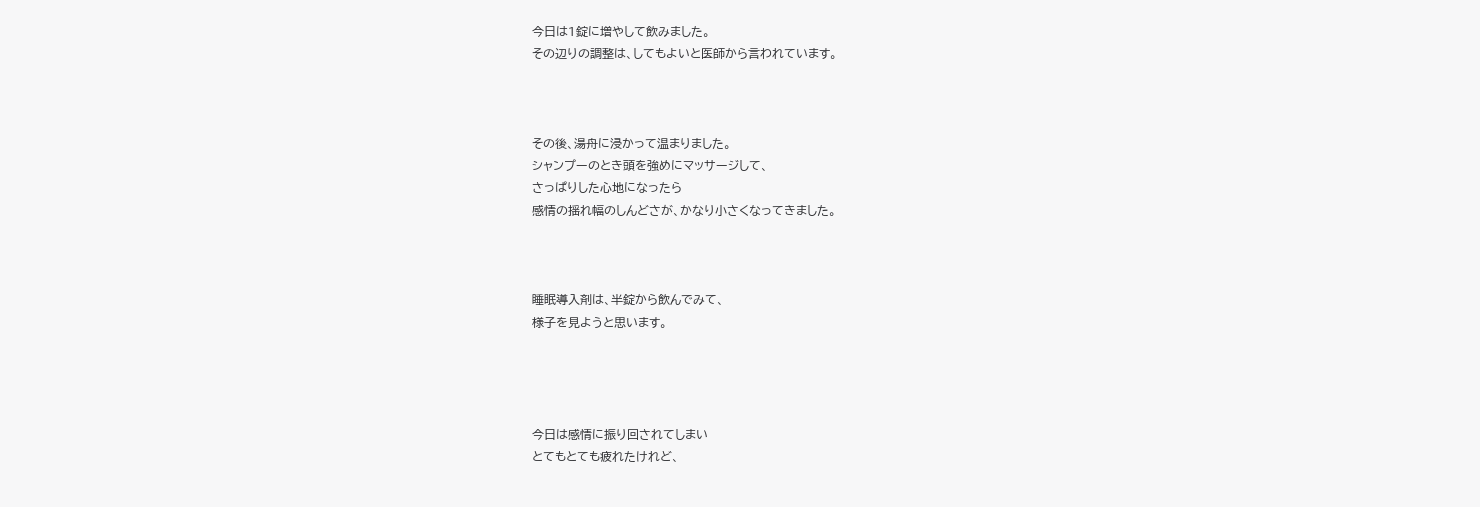今日は1錠に増やして飲みました。
その辺りの調整は、してもよいと医師から言われています。



その後、湯舟に浸かって温まりました。
シャンプーのとき頭を強めにマッサージして、
さっぱりした心地になったら
感情の揺れ幅のしんどさが、かなり小さくなってきました。



睡眠導入剤は、半錠から飲んでみて、
様子を見ようと思います。




今日は感情に振り回されてしまい
とてもとても疲れたけれど、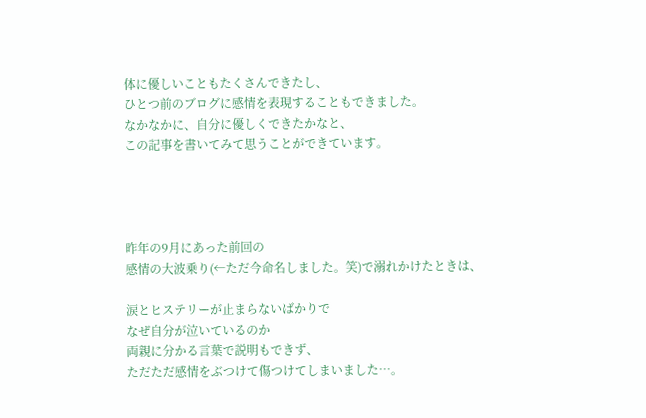体に優しいこともたくさんできたし、
ひとつ前のブログに感情を表現することもできました。
なかなかに、自分に優しくできたかなと、
この記事を書いてみて思うことができています。




昨年の9月にあった前回の
感情の大波乗り(←ただ今命名しました。笑)で溺れかけたときは、

涙とヒステリーが止まらないばかりで
なぜ自分が泣いているのか
両親に分かる言葉で説明もできず、
ただただ感情をぶつけて傷つけてしまいました…。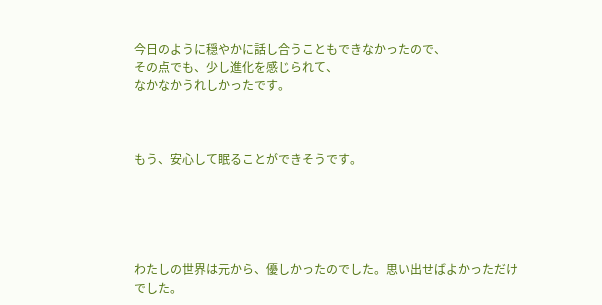今日のように穏やかに話し合うこともできなかったので、
その点でも、少し進化を感じられて、
なかなかうれしかったです。



もう、安心して眠ることができそうです。





わたしの世界は元から、優しかったのでした。思い出せばよかっただけでした。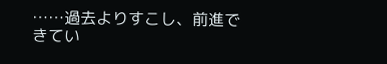……過去よりすこし、前進できてい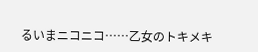るいまニコニコ……乙女のトキメキ